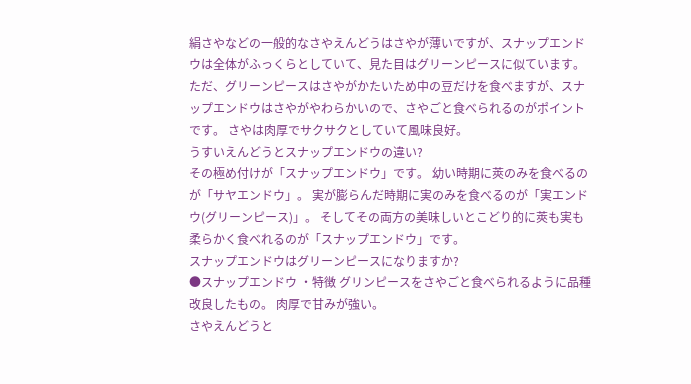絹さやなどの一般的なさやえんどうはさやが薄いですが、スナップエンドウは全体がふっくらとしていて、見た目はグリーンピースに似ています。 ただ、グリーンピースはさやがかたいため中の豆だけを食べますが、スナップエンドウはさやがやわらかいので、さやごと食べられるのがポイントです。 さやは肉厚でサクサクとしていて風味良好。
うすいえんどうとスナップエンドウの違い?
その極め付けが「スナップエンドウ」です。 幼い時期に莢のみを食べるのが「サヤエンドウ」。 実が膨らんだ時期に実のみを食べるのが「実エンドウ(グリーンピース)」。 そしてその両方の美味しいとこどり的に莢も実も柔らかく食べれるのが「スナップエンドウ」です。
スナップエンドウはグリーンピースになりますか?
●スナップエンドウ ・特徴 グリンピースをさやごと食べられるように品種改良したもの。 肉厚で甘みが強い。
さやえんどうと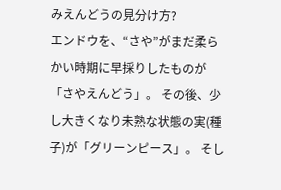みえんどうの見分け方?
エンドウを、“さや”がまだ柔らかい時期に早採りしたものが「さやえんどう」。 その後、少し大きくなり未熟な状態の実(種子)が「グリーンピース」。 そし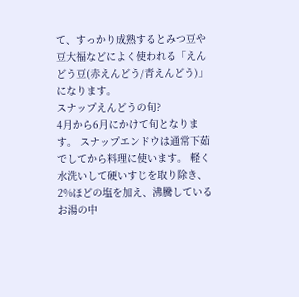て、すっかり成熟するとみつ豆や豆大福などによく使われる「えんどう豆(赤えんどう/青えんどう)」になります。
スナップえんどうの旬?
4月から6月にかけて旬となります。 スナップエンドウは通常下茹でしてから料理に使います。 軽く水洗いして硬いすじを取り除き、2%ほどの塩を加え、沸騰しているお湯の中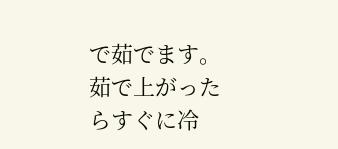で茹でます。 茹で上がったらすぐに冷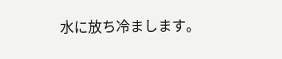水に放ち冷まします。